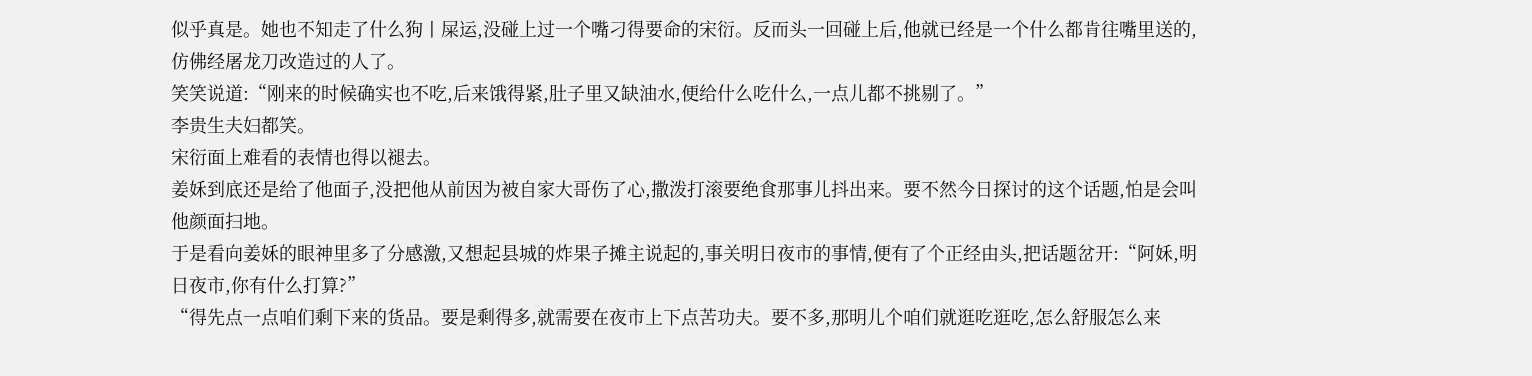似乎真是。她也不知走了什么狗丨屎运,没碰上过一个嘴刁得要命的宋衍。反而头一回碰上后,他就已经是一个什么都肯往嘴里送的,仿佛经屠龙刀改造过的人了。
笑笑说道:“刚来的时候确实也不吃,后来饿得紧,肚子里又缺油水,便给什么吃什么,一点儿都不挑剔了。”
李贵生夫妇都笑。
宋衍面上难看的表情也得以褪去。
姜姀到底还是给了他面子,没把他从前因为被自家大哥伤了心,撒泼打滚要绝食那事儿抖出来。要不然今日探讨的这个话题,怕是会叫他颜面扫地。
于是看向姜姀的眼神里多了分感激,又想起县城的炸果子摊主说起的,事关明日夜市的事情,便有了个正经由头,把话题岔开:“阿姀,明日夜市,你有什么打算?”
“得先点一点咱们剩下来的货品。要是剩得多,就需要在夜市上下点苦功夫。要不多,那明儿个咱们就逛吃逛吃,怎么舒服怎么来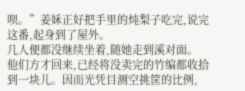呗。”姜姀正好把手里的炖梨子吃完,说完这番,起身到了屋外。
几人便都没继续坐着,随她走到溪对面。
他们方才回来,已经将没卖完的竹编都收拾到一块儿。因而光凭目测空挑筐的比例,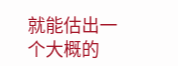就能估出一个大概的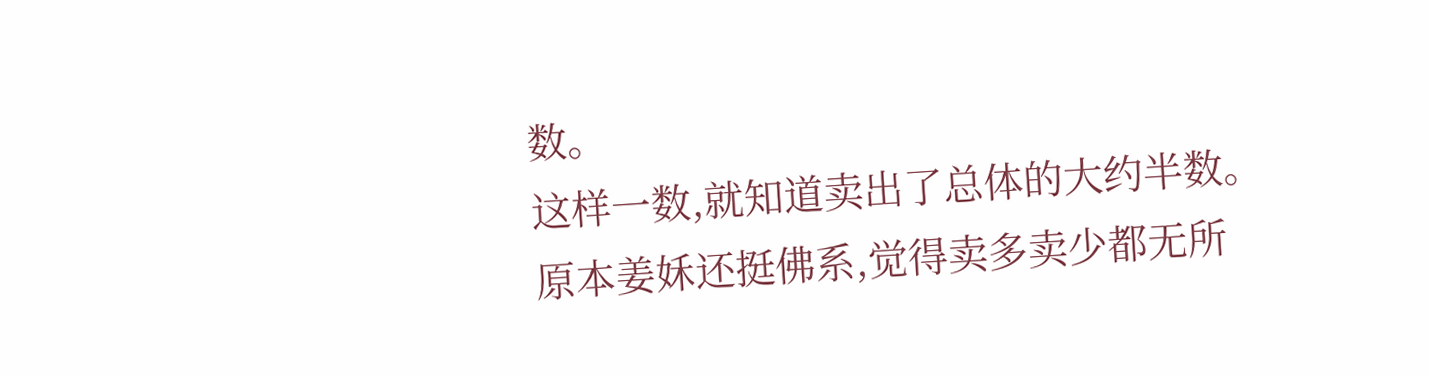数。
这样一数,就知道卖出了总体的大约半数。
原本姜姀还挺佛系,觉得卖多卖少都无所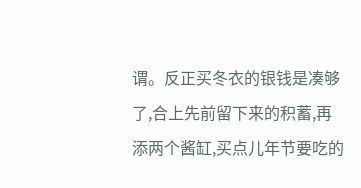谓。反正买冬衣的银钱是凑够了,合上先前留下来的积蓄,再添两个酱缸,买点儿年节要吃的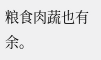粮食肉蔬也有余。